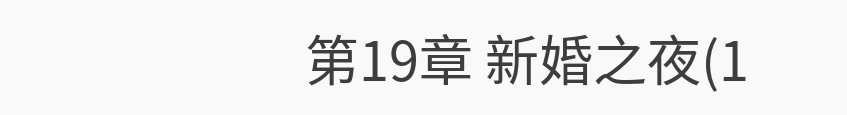第19章 新婚之夜(1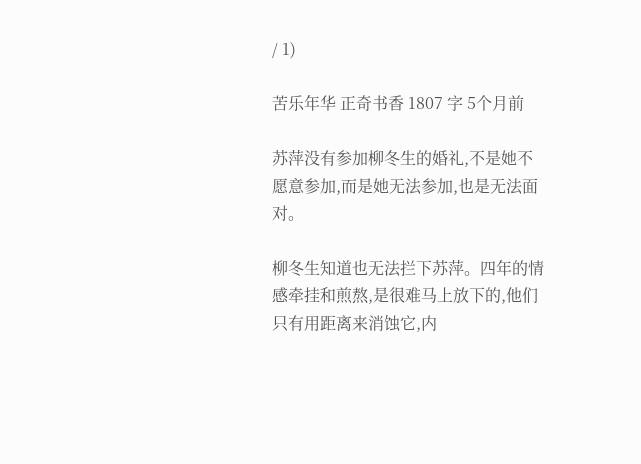/ 1)

苦乐年华 正奇书香 1807 字 5个月前

苏萍没有参加柳冬生的婚礼,不是她不愿意参加,而是她无法参加,也是无法面对。

柳冬生知道也无法拦下苏萍。四年的情感牵挂和煎熬,是很难马上放下的,他们只有用距离来消蚀它,内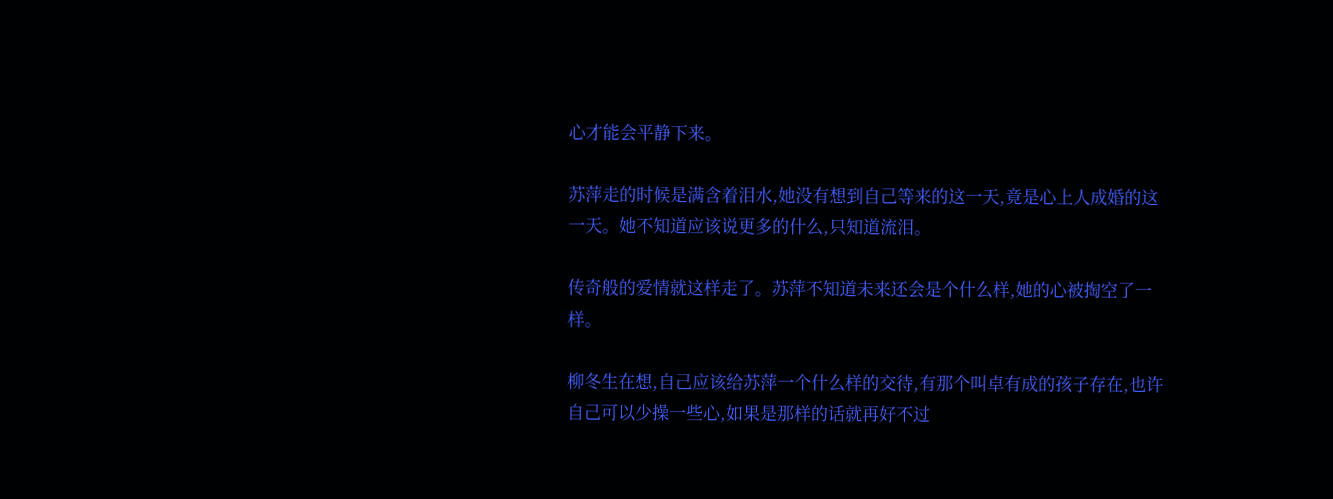心才能会平静下来。

苏萍走的时候是满含着泪水,她没有想到自己等来的这一天,竟是心上人成婚的这一天。她不知道应该说更多的什么,只知道流泪。

传奇般的爱情就这样走了。苏萍不知道未来还会是个什么样,她的心被掏空了一样。

柳冬生在想,自己应该给苏萍一个什么样的交待,有那个叫卓有成的孩子存在,也许自己可以少操一些心,如果是那样的话就再好不过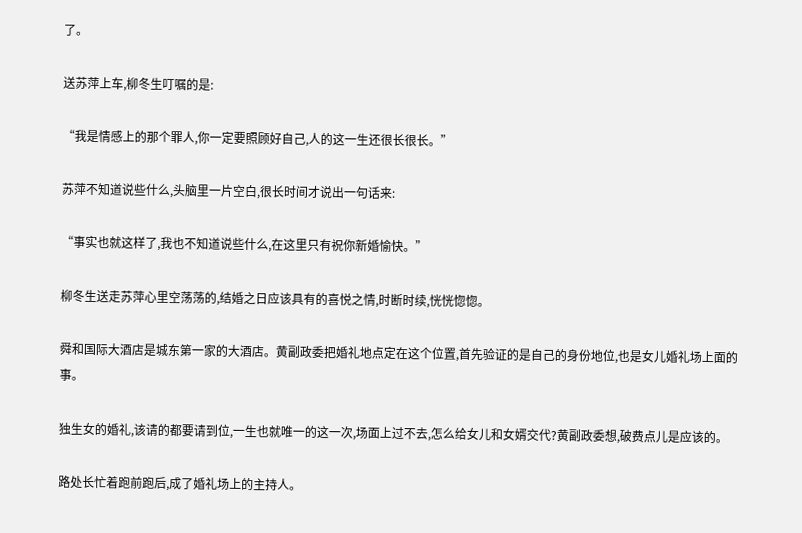了。

送苏萍上车,柳冬生叮嘱的是:

“我是情感上的那个罪人,你一定要照顾好自己,人的这一生还很长很长。”

苏萍不知道说些什么,头脑里一片空白,很长时间才说出一句话来:

“事实也就这样了,我也不知道说些什么,在这里只有祝你新婚愉快。”

柳冬生送走苏萍心里空荡荡的,结婚之日应该具有的喜悦之情,时断时续,恍恍惚惚。

舜和国际大酒店是城东第一家的大酒店。黄副政委把婚礼地点定在这个位置,首先验证的是自己的身份地位,也是女儿婚礼场上面的事。

独生女的婚礼,该请的都要请到位,一生也就唯一的这一次,场面上过不去,怎么给女儿和女婿交代?黄副政委想,破费点儿是应该的。

路处长忙着跑前跑后,成了婚礼场上的主持人。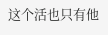这个活也只有他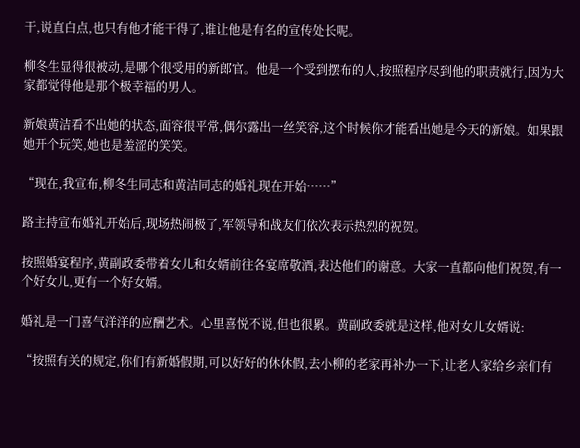干,说直白点,也只有他才能干得了,谁让他是有名的宣传处长呢。

柳冬生显得很被动,是哪个很受用的新郎官。他是一个受到摆布的人,按照程序尽到他的职责就行,因为大家都觉得他是那个极幸福的男人。

新娘黄洁看不出她的状态,面容很平常,偶尔露出一丝笑容,这个时候你才能看出她是今天的新娘。如果跟她开个玩笑,她也是羞涩的笑笑。

“现在,我宣布,柳冬生同志和黄洁同志的婚礼现在开始……”

路主持宣布婚礼开始后,现场热闹极了,军领导和战友们依次表示热烈的祝贺。

按照婚宴程序,黄副政委带着女儿和女婿前往各宴席敬酒,表达他们的谢意。大家一直都向他们祝贺,有一个好女儿,更有一个好女婿。

婚礼是一门喜气洋洋的应酬艺术。心里喜悦不说,但也很累。黄副政委就是这样,他对女儿女婿说:

“按照有关的规定,你们有新婚假期,可以好好的休休假,去小柳的老家再补办一下,让老人家给乡亲们有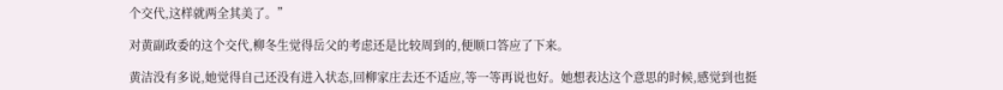个交代,这样就两全其美了。”

对黄副政委的这个交代,柳冬生觉得岳父的考虑还是比较周到的,便顺口答应了下来。

黄洁没有多说,她觉得自己还没有进入状态,回柳家庄去还不适应,等一等再说也好。她想表达这个意思的时候,感觉到也挺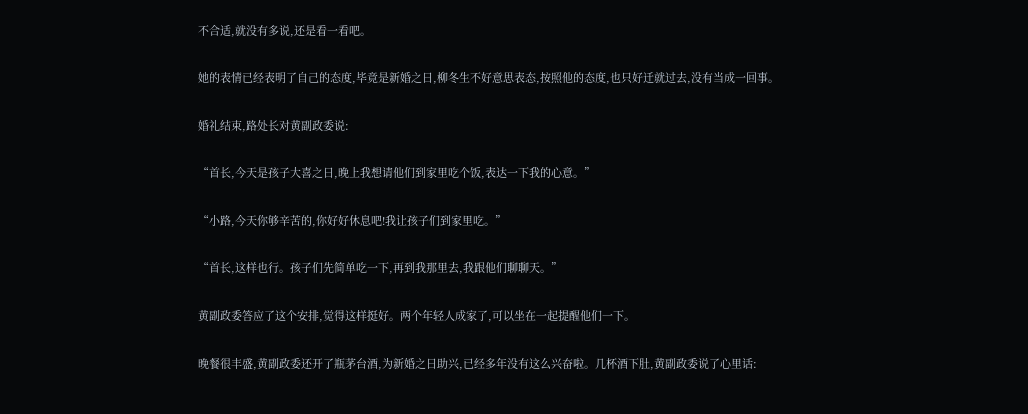不合适,就没有多说,还是看一看吧。

她的表情已经表明了自己的态度,毕竟是新婚之日,柳冬生不好意思表态,按照他的态度,也只好迁就过去,没有当成一回事。

婚礼结束,路处长对黄副政委说:

“首长,今天是孩子大喜之日,晚上我想请他们到家里吃个饭,表达一下我的心意。”

“小路,今天你够辛苦的,你好好休息吧!我让孩子们到家里吃。”

“首长,这样也行。孩子们先简单吃一下,再到我那里去,我跟他们聊聊天。”

黄副政委答应了这个安排,觉得这样挺好。两个年轻人成家了,可以坐在一起提醒他们一下。

晚餐很丰盛,黄副政委还开了瓶茅台酒,为新婚之日助兴,已经多年没有这么兴奋啦。几杯酒下肚,黄副政委说了心里话: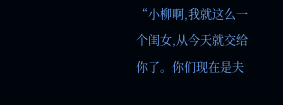“小柳啊,我就这么一个闺女,从今天就交给你了。你们现在是夫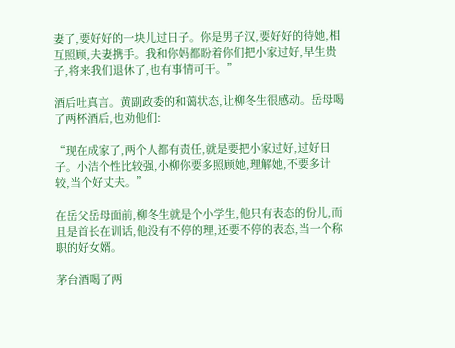妻了,要好好的一块儿过日子。你是男子汉,要好好的待她,相互照顾,夫妻携手。我和你妈都盼着你们把小家过好,早生贵子,将来我们退休了,也有事情可干。”

酒后吐真言。黄副政委的和蔼状态,让柳冬生很感动。岳母喝了两杯酒后,也劝他们:

“现在成家了,两个人都有责任,就是要把小家过好,过好日子。小洁个性比较强,小柳你要多照顾她,理解她,不要多计较,当个好丈夫。”

在岳父岳母面前,柳冬生就是个小学生,他只有表态的份儿,而且是首长在训话,他没有不停的理,还要不停的表态,当一个称职的好女婿。

茅台酒喝了两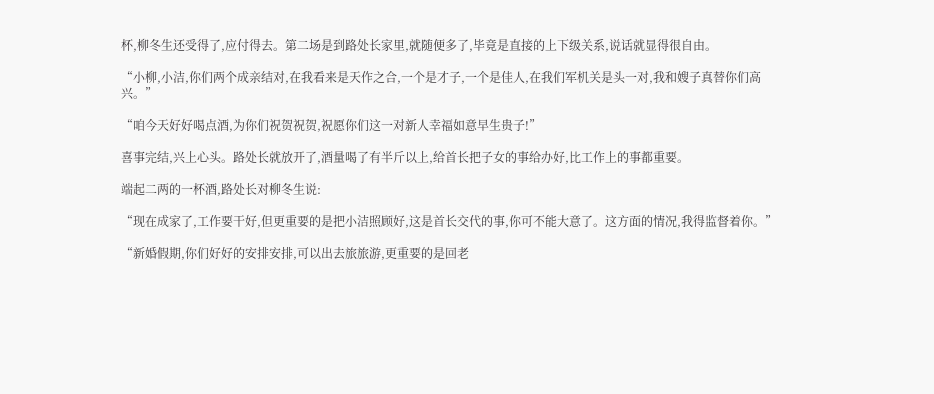杯,柳冬生还受得了,应付得去。第二场是到路处长家里,就随便多了,毕竟是直接的上下级关系,说话就显得很自由。

“小柳,小洁,你们两个成亲结对,在我看来是天作之合,一个是才子,一个是佳人,在我们军机关是头一对,我和嫂子真替你们高兴。”

“咱今天好好喝点酒,为你们祝贺祝贺,祝愿你们这一对新人幸福如意早生贵子!”

喜事完结,兴上心头。路处长就放开了,酒量喝了有半斤以上,给首长把子女的事给办好,比工作上的事都重要。

端起二两的一杯酒,路处长对柳冬生说:

“现在成家了,工作要干好,但更重要的是把小洁照顾好,这是首长交代的事,你可不能大意了。这方面的情况,我得监督着你。”

“新婚假期,你们好好的安排安排,可以出去旅旅游,更重要的是回老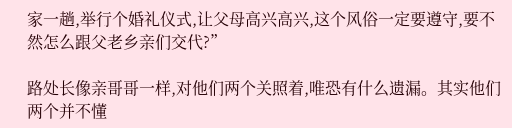家一趟,举行个婚礼仪式,让父母高兴高兴,这个风俗一定要遵守,要不然怎么跟父老乡亲们交代?”

路处长像亲哥哥一样,对他们两个关照着,唯恐有什么遗漏。其实他们两个并不懂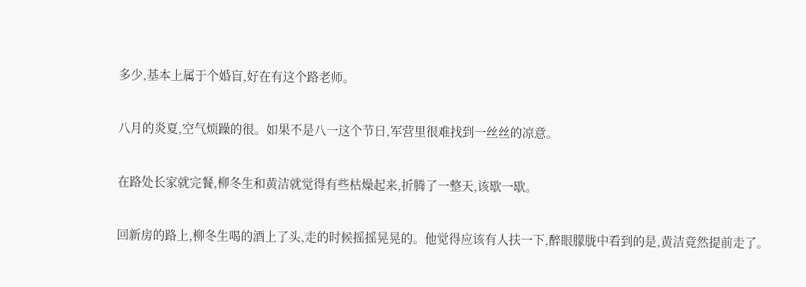多少,基本上属于个婚盲,好在有这个路老师。

八月的炎夏,空气烦躁的很。如果不是八一这个节日,军营里很难找到一丝丝的凉意。

在路处长家就完餐,柳冬生和黄洁就觉得有些枯燥起来,折腾了一整天,该歇一歇。

回新房的路上,柳冬生喝的酒上了头,走的时候摇摇晃晃的。他觉得应该有人扶一下,醉眼朦胧中看到的是,黄洁竟然提前走了。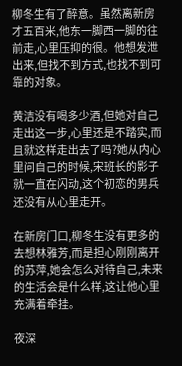柳冬生有了醉意。虽然离新房才五百米,他东一脚西一脚的往前走,心里压抑的很。他想发泄出来,但找不到方式,也找不到可靠的对象。

黄洁没有喝多少酒,但她对自己走出这一步,心里还是不踏实,而且就这样走出去了吗?她从内心里问自己的时候,宋班长的影子就一直在闪动,这个初恋的男兵还没有从心里走开。

在新房门口,柳冬生没有更多的去想林雅芳,而是担心刚刚离开的苏萍,她会怎么对待自己,未来的生活会是什么样,这让他心里充满着牵挂。

夜深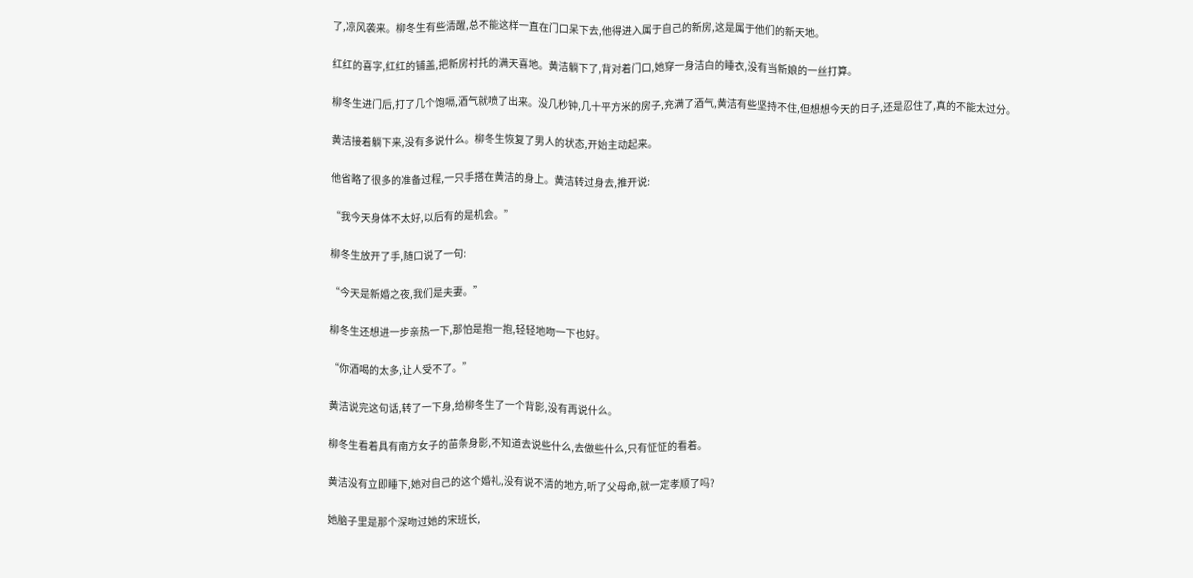了,凉风袭来。柳冬生有些清醒,总不能这样一直在门口呆下去,他得进入属于自己的新房,这是属于他们的新天地。

红红的喜字,红红的铺盖,把新房衬托的满天喜地。黄洁躺下了,背对着门口,她穿一身洁白的睡衣,没有当新娘的一丝打算。

柳冬生进门后,打了几个饱嗝,酒气就喷了出来。没几秒钟,几十平方米的房子,充满了酒气,黄洁有些坚持不住,但想想今天的日子,还是忍住了,真的不能太过分。

黄洁接着躺下来,没有多说什么。柳冬生恢复了男人的状态,开始主动起来。

他省略了很多的准备过程,一只手搭在黄洁的身上。黄洁转过身去,推开说:

“我今天身体不太好,以后有的是机会。”

柳冬生放开了手,随口说了一句:

“今天是新婚之夜,我们是夫妻。”

柳冬生还想进一步亲热一下,那怕是抱一抱,轻轻地吻一下也好。

“你酒喝的太多,让人受不了。”

黄洁说完这句话,转了一下身,给柳冬生了一个背影,没有再说什么。

柳冬生看着具有南方女子的苗条身影,不知道去说些什么,去做些什么,只有怔怔的看着。

黄洁没有立即睡下,她对自己的这个婚礼,没有说不清的地方,听了父母命,就一定孝顺了吗?

她脑子里是那个深吻过她的宋班长,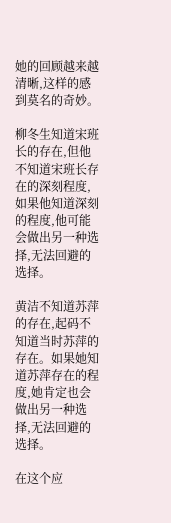她的回顾越来越清晰,这样的感到莫名的奇妙。

柳冬生知道宋班长的存在,但他不知道宋班长存在的深刻程度,如果他知道深刻的程度,他可能会做出另一种选择,无法回避的选择。

黄洁不知道苏萍的存在,起码不知道当时苏萍的存在。如果她知道苏萍存在的程度,她肯定也会做出另一种选择,无法回避的选择。

在这个应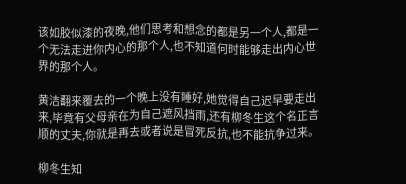该如胶似漆的夜晚,他们思考和想念的都是另一个人,都是一个无法走进你内心的那个人,也不知道何时能够走出内心世界的那个人。

黄洁翻来覆去的一个晚上没有睡好,她觉得自己迟早要走出来,毕竟有父母亲在为自己遮风挡雨,还有柳冬生这个名正言顺的丈夫,你就是再去或者说是冒死反抗,也不能抗争过来。

柳冬生知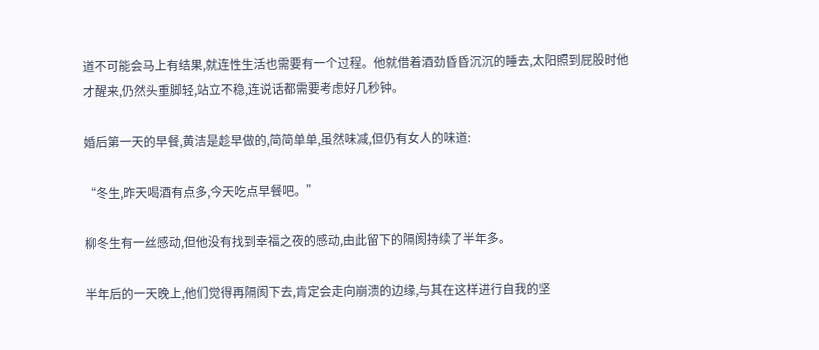道不可能会马上有结果,就连性生活也需要有一个过程。他就借着酒劲昏昏沉沉的睡去,太阳照到屁股时他才醒来,仍然头重脚轻,站立不稳,连说话都需要考虑好几秒钟。

婚后第一天的早餐,黄洁是趁早做的,简简单单,虽然味减,但仍有女人的味道:

“冬生,昨天喝酒有点多,今天吃点早餐吧。”

柳冬生有一丝感动,但他没有找到幸福之夜的感动,由此留下的隔阂持续了半年多。

半年后的一天晚上,他们觉得再隔阂下去,肯定会走向崩溃的边缘,与其在这样进行自我的坚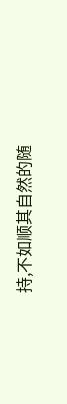持,不如顺其自然的随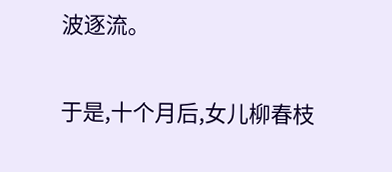波逐流。

于是,十个月后,女儿柳春枝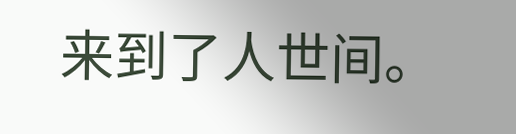来到了人世间。